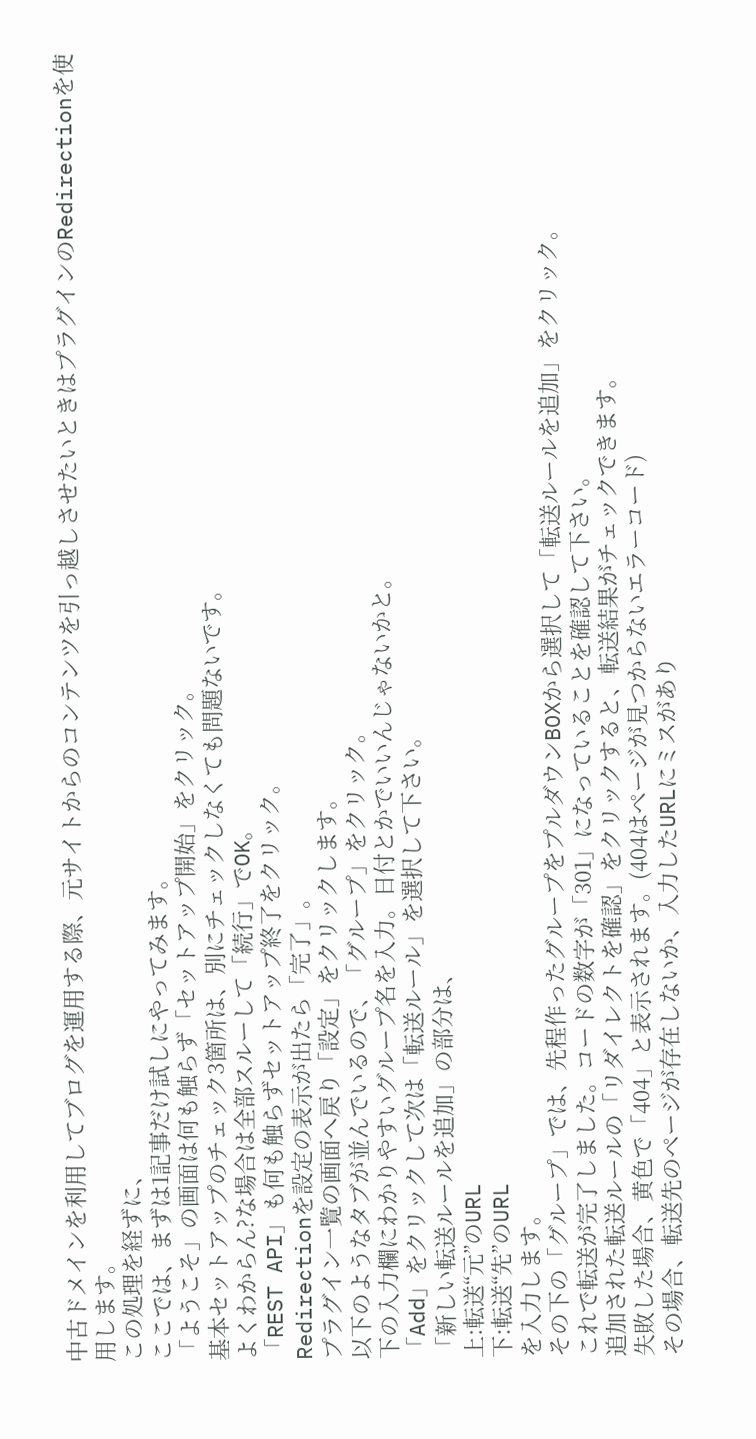中古ドメインを利用してブログを運用する際、元サイトからのコンテンツを引っ越しさせたいときはプラグインのRedirectionを使用します。
この処理を経ずに、
ここでは、まずは1記事だけ試しにやってみます。
「ようこそ」の画面は何も触らず「セットアップ開始」をクリック。
基本セットアップのチェック3箇所は、別にチェックしなくても問題ないです。
よくわからん?な場合は全部スルーして「続行」でOK。
「REST API」も何も触らずセットアップ終了をクリック。
Redirectionを設定の表示が出たら「完了」。
プラグイン一覧の画面へ戻り「設定」をクリックします。
以下のようなタブが並んでいるので、「グループ」をクリック。
下の入力欄にわかりやすいグループ名を入力。日付とかでいいんじゃないかと。
「Add」をクリックして次は「転送ルール」を選択して下さい。
「新しい転送ルールを追加」の部分は、
上:転送“元”のURL
下:転送“先”のURL
を入力します。
その下の「グループ」では、先程作ったグループをプルダウンBOXから選択して「転送ルールを追加」をクリック。
これで転送が完了しました。コードの数字が「301」になっていることを確認して下さい。
追加された転送ルールの「リダイレクトを確認」をクリックすると、転送結果がチェックできます。
失敗した場合、黄色で「404」と表示されます。(404はページが見つからないエラーコード)
その場合、転送先のページが存在しないか、入力したURLにミスがあり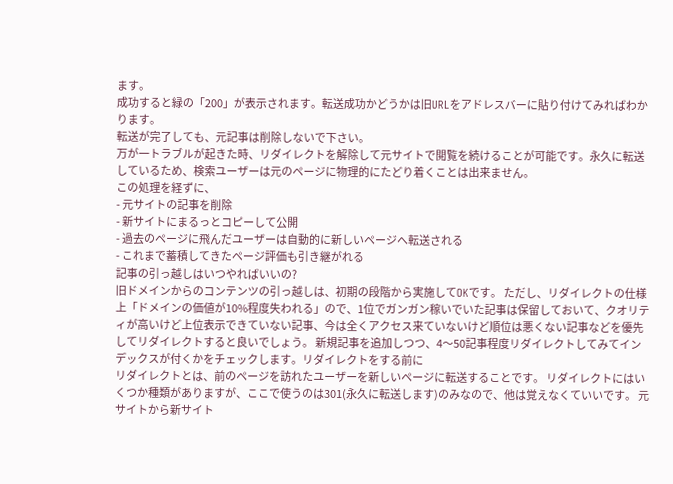ます。
成功すると緑の「200」が表示されます。転送成功かどうかは旧URLをアドレスバーに貼り付けてみればわかります。
転送が完了しても、元記事は削除しないで下さい。
万が一トラブルが起きた時、リダイレクトを解除して元サイトで閲覧を続けることが可能です。永久に転送しているため、検索ユーザーは元のページに物理的にたどり着くことは出来ません。
この処理を経ずに、
- 元サイトの記事を削除
- 新サイトにまるっとコピーして公開
- 過去のページに飛んだユーザーは自動的に新しいページへ転送される
- これまで蓄積してきたページ評価も引き継がれる
記事の引っ越しはいつやればいいの?
旧ドメインからのコンテンツの引っ越しは、初期の段階から実施してOKです。 ただし、リダイレクトの仕様上「ドメインの価値が10%程度失われる」ので、1位でガンガン稼いでいた記事は保留しておいて、クオリティが高いけど上位表示できていない記事、今は全くアクセス来ていないけど順位は悪くない記事などを優先してリダイレクトすると良いでしょう。 新規記事を追加しつつ、4〜50記事程度リダイレクトしてみてインデックスが付くかをチェックします。リダイレクトをする前に
リダイレクトとは、前のページを訪れたユーザーを新しいページに転送することです。 リダイレクトにはいくつか種類がありますが、ここで使うのは301(永久に転送します)のみなので、他は覚えなくていいです。 元サイトから新サイト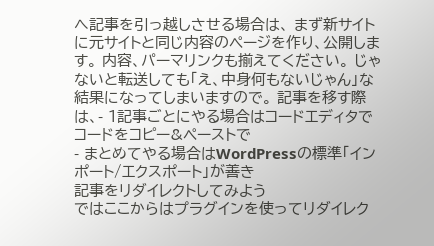へ記事を引っ越しさせる場合は、 まず新サイトに元サイトと同じ内容のページを作り、公開します。 内容、パーマリンクも揃えてください。 じゃないと転送しても「え、中身何もないじゃん」な結果になってしまいますので。 記事を移す際は、- 1記事ごとにやる場合はコードエディタでコードをコピー&ペーストで
- まとめてやる場合はWordPressの標準「インポート/エクスポート」が善き
記事をリダイレクトしてみよう
ではここからはプラグインを使ってリダイレク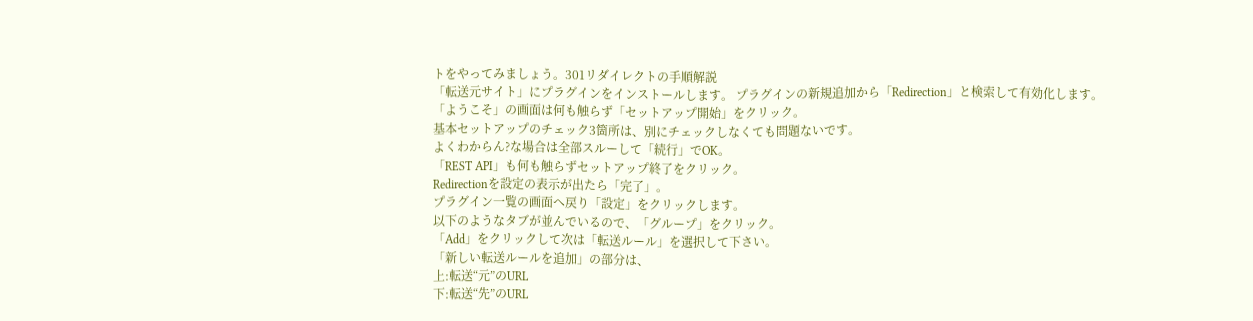トをやってみましょう。301リダイレクトの手順解説
「転送元サイト」にプラグインをインストールします。 プラグインの新規追加から「Redirection」と検索して有効化します。
「ようこそ」の画面は何も触らず「セットアップ開始」をクリック。
基本セットアップのチェック3箇所は、別にチェックしなくても問題ないです。
よくわからん?な場合は全部スルーして「続行」でOK。
「REST API」も何も触らずセットアップ終了をクリック。
Redirectionを設定の表示が出たら「完了」。
プラグイン一覧の画面へ戻り「設定」をクリックします。
以下のようなタブが並んでいるので、「グループ」をクリック。
「Add」をクリックして次は「転送ルール」を選択して下さい。
「新しい転送ルールを追加」の部分は、
上:転送“元”のURL
下:転送“先”のURL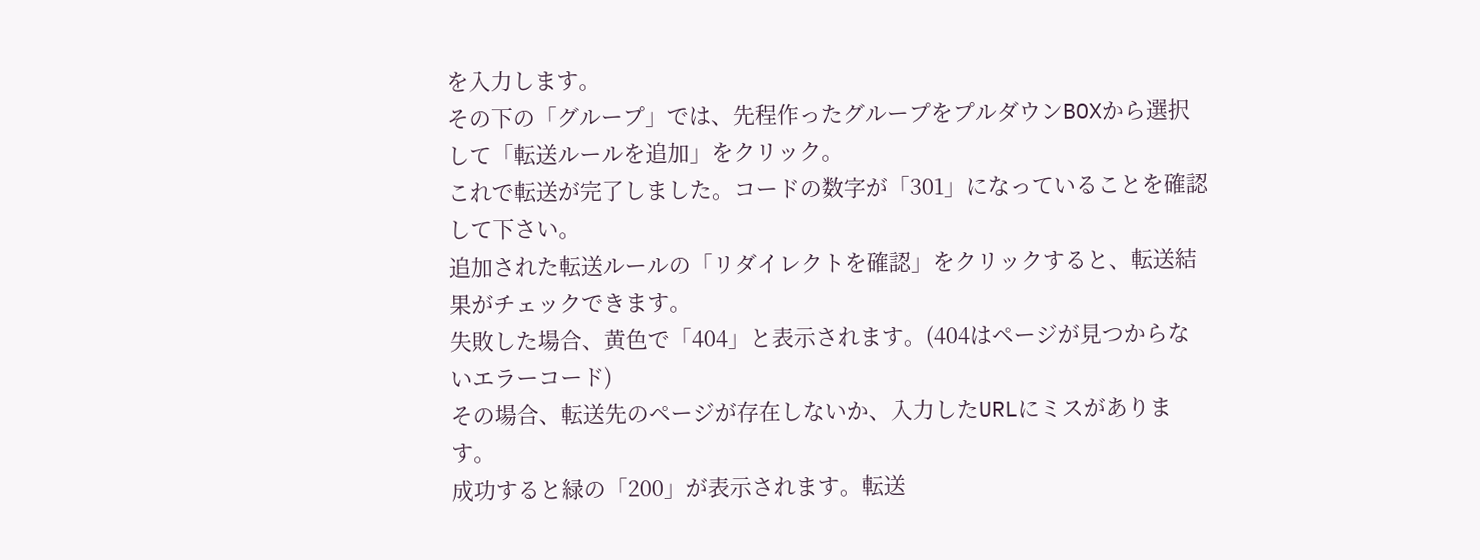を入力します。
その下の「グループ」では、先程作ったグループをプルダウンBOXから選択して「転送ルールを追加」をクリック。
これで転送が完了しました。コードの数字が「301」になっていることを確認して下さい。
追加された転送ルールの「リダイレクトを確認」をクリックすると、転送結果がチェックできます。
失敗した場合、黄色で「404」と表示されます。(404はページが見つからないエラーコード)
その場合、転送先のページが存在しないか、入力したURLにミスがあります。
成功すると緑の「200」が表示されます。転送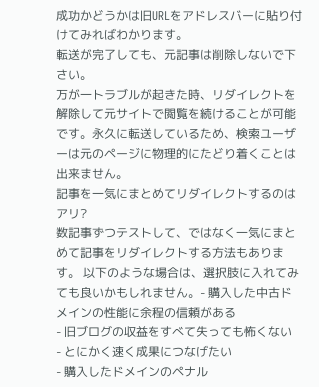成功かどうかは旧URLをアドレスバーに貼り付けてみればわかります。
転送が完了しても、元記事は削除しないで下さい。
万が一トラブルが起きた時、リダイレクトを解除して元サイトで閲覧を続けることが可能です。永久に転送しているため、検索ユーザーは元のページに物理的にたどり着くことは出来ません。
記事を一気にまとめてリダイレクトするのはアリ?
数記事ずつテストして、ではなく一気にまとめて記事をリダイレクトする方法もあります。 以下のような場合は、選択肢に入れてみても良いかもしれません。- 購入した中古ドメインの性能に余程の信頼がある
- 旧ブログの収益をすべて失っても怖くない
- とにかく速く成果につなげたい
- 購入したドメインのペナル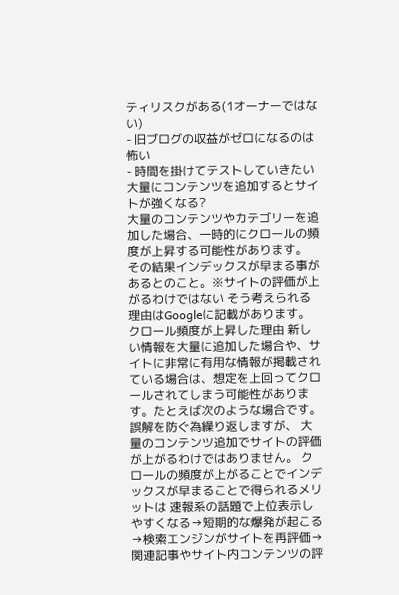ティリスクがある(1オーナーではない)
- 旧ブログの収益がゼロになるのは怖い
- 時間を掛けてテストしていきたい
大量にコンテンツを追加するとサイトが強くなる?
大量のコンテンツやカテゴリーを追加した場合、一時的にクロールの頻度が上昇する可能性があります。 その結果インデックスが早まる事があるとのこと。※サイトの評価が上がるわけではない そう考えられる理由はGoogleに記載があります。クロール頻度が上昇した理由 新しい情報を大量に追加した場合や、サイトに非常に有用な情報が掲載されている場合は、想定を上回ってクロールされてしまう可能性があります。たとえば次のような場合です。誤解を防ぐ為繰り返しますが、 大量のコンテンツ追加でサイトの評価が上がるわけではありません。 クロールの頻度が上がることでインデックスが早まることで得られるメリットは 速報系の話題で上位表示しやすくなる→短期的な爆発が起こる→検索エンジンがサイトを再評価→関連記事やサイト内コンテンツの評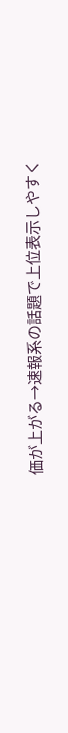価が上がる→速報系の話題で上位表示しやすく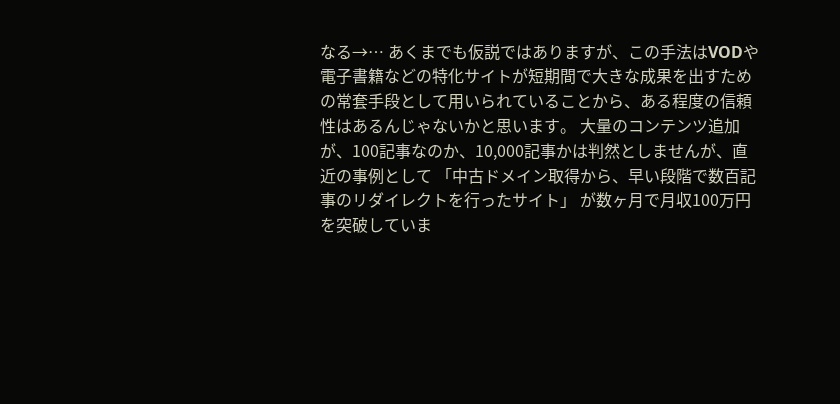なる→… あくまでも仮説ではありますが、この手法はVODや電子書籍などの特化サイトが短期間で大きな成果を出すための常套手段として用いられていることから、ある程度の信頼性はあるんじゃないかと思います。 大量のコンテンツ追加が、100記事なのか、10,000記事かは判然としませんが、直近の事例として 「中古ドメイン取得から、早い段階で数百記事のリダイレクトを行ったサイト」 が数ヶ月で月収100万円を突破していま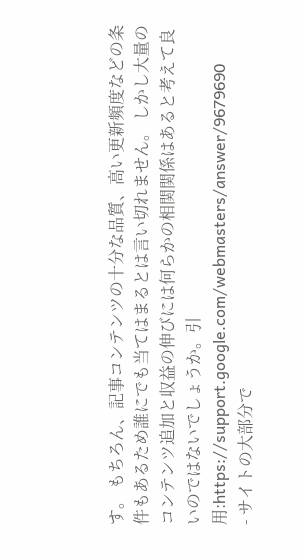す。 もちろん、記事コンテンツの十分な品質、高い更新頻度などの条件もあるため誰にでも当てはまるとは言い切れません。 しかし大量のコンテンツ追加と収益の伸びには何らかの相関関係はあると考えて良いのではないでしょうか。引用:https://support.google.com/webmasters/answer/9679690
- サイトの大部分で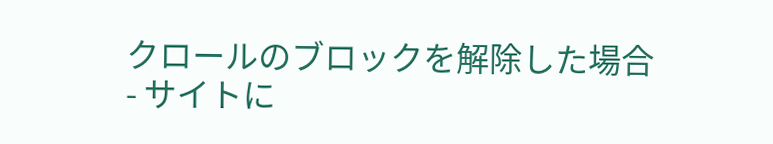クロールのブロックを解除した場合
- サイトに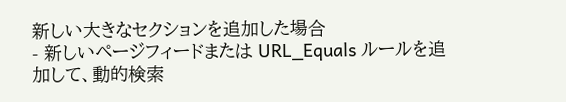新しい大きなセクションを追加した場合
- 新しいページフィードまたは URL_Equals ルールを追加して、動的検索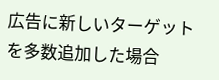広告に新しいターゲットを多数追加した場合